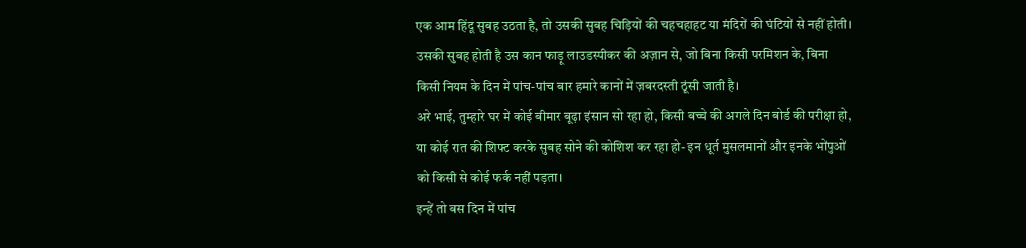एक आम हिंदू सुबह उठता है, तो उसकी सुबह चिड़ियों की चहचहाहट या मंदिरों की घंटियों से नहीं होती। उसकी सुबह होती है उस कान फाड़ू लाउडस्पीकर की अज़ान से, जो बिना किसी परमिशन के, बिना किसी नियम के दिन में पांच-पांच बार हमारे कानों में ज़बरदस्ती ठूंसी जाती है।
अरे भाई, तुम्हारे घर में कोई बीमार बूढ़ा इंसान सो रहा हो, किसी बच्चे की अगले दिन बोर्ड की परीक्षा हो, या कोई रात की शिफ्ट करके सुबह सोने की कोशिश कर रहा हो- इन धूर्त मुसलमानों और इनके भोंपुओं को किसी से कोई फर्क नहीं पड़ता।
इन्हें तो बस दिन में पांच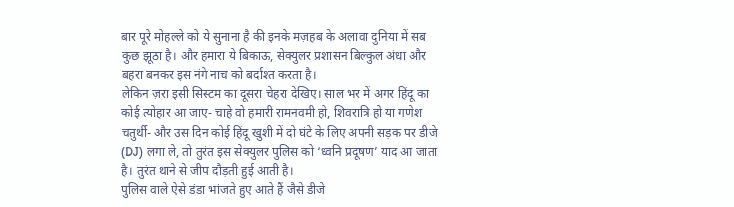बार पूरे मोहल्ले को ये सुनाना है की इनके मज़हब के अलावा दुनिया में सब कुछ झूठा है। और हमारा ये बिकाऊ, सेक्युलर प्रशासन बिल्कुल अंधा और बहरा बनकर इस नंगे नाच को बर्दाश्त करता है।
लेकिन ज़रा इसी सिस्टम का दूसरा चेहरा देखिए। साल भर में अगर हिंदू का कोई त्योहार आ जाए- चाहे वो हमारी रामनवमी हो, शिवरात्रि हो या गणेश चतुर्थी- और उस दिन कोई हिंदू खुशी में दो घंटे के लिए अपनी सड़क पर डीजे (DJ) लगा ले, तो तुरंत इस सेक्युलर पुलिस को ‘ध्वनि प्रदूषण’ याद आ जाता है। तुरंत थाने से जीप दौड़ती हुई आती है।
पुलिस वाले ऐसे डंडा भांजते हुए आते हैं जैसे डीजे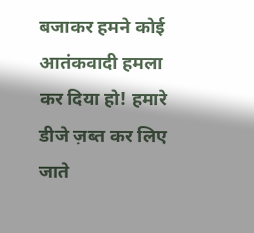बजाकर हमने कोई आतंकवादी हमला कर दिया हो! हमारे डीजे ज़ब्त कर लिए जाते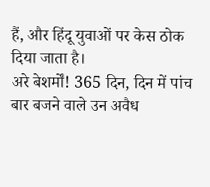हैं, और हिंदू युवाओं पर केस ठोक दिया जाता है।
अरे बेशर्मों! 365 दिन, दिन में पांच बार बजने वाले उन अवैध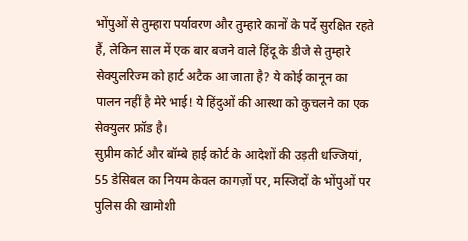भोंपुओं से तुम्हारा पर्यावरण और तुम्हारे कानों के पर्दे सुरक्षित रहते हैं, लेकिन साल में एक बार बजने वाले हिंदू के डीजे से तुम्हारे सेक्युलरिज्म को हार्ट अटैक आ जाता है? ये कोई कानून का पालन नहीं है मेरे भाई! ये हिंदुओं की आस्था को कुचलने का एक सेक्युलर फ्रॉड है।
सुप्रीम कोर्ट और बॉम्बे हाई कोर्ट के आदेशों की उड़ती धज्जियां, 55 डेसिबल का नियम केवल कागज़ों पर, मस्जिदों के भोंपुओं पर पुलिस की खामोशी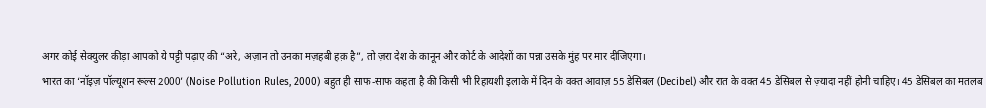अगर कोई सेक्युलर कीड़ा आपको ये पट्टी पढ़ाए की “अरे, अज़ान तो उनका मज़हबी हक़ है”, तो ज़रा देश के कानून और कोर्ट के आदेशों का पन्ना उसके मुंह पर मार दीजिएगा।
भारत का ‘नॉइज़ पॉल्यूशन रूल्स 2000’ (Noise Pollution Rules, 2000) बहुत ही साफ-साफ कहता है की किसी भी रिहायशी इलाके में दिन के वक्त आवाज़ 55 डेसिबल (Decibel) और रात के वक्त 45 डेसिबल से ज़्यादा नहीं होनी चाहिए। 45 डेसिबल का मतलब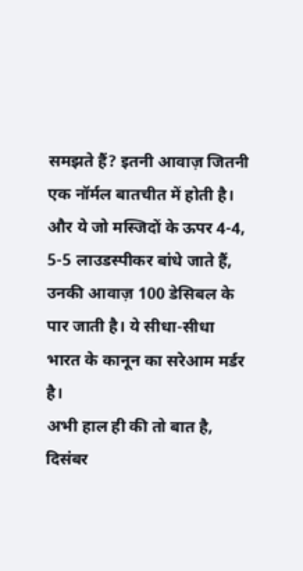समझते हैं? इतनी आवाज़ जितनी एक नॉर्मल बातचीत में होती है।
और ये जो मस्जिदों के ऊपर 4-4, 5-5 लाउडस्पीकर बांधे जाते हैं, उनकी आवाज़ 100 डेसिबल के पार जाती है। ये सीधा-सीधा भारत के कानून का सरेआम मर्डर है।
अभी हाल ही की तो बात है, दिसंबर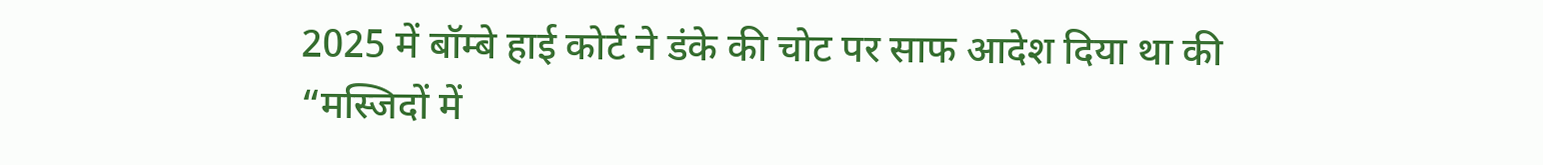2025 में बॉम्बे हाई कोर्ट ने डंके की चोट पर साफ आदेश दिया था की “मस्जिदों में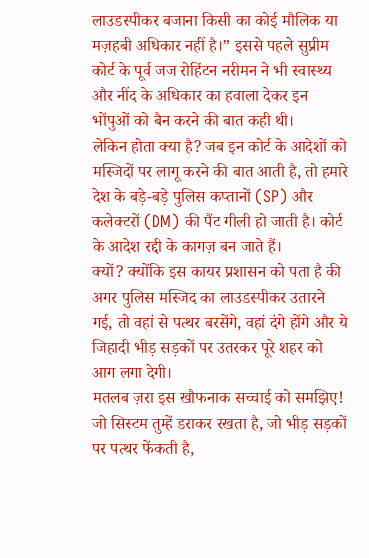लाउडस्पीकर बजाना किसी का कोई मौलिक या मज़हबी अधिकार नहीं है।” इससे पहले सुप्रीम कोर्ट के पूर्व जज रोहिंटन नरीमन ने भी स्वास्थ्य और नींद के अधिकार का हवाला देकर इन भोंपुओं को बैन करने की बात कही थी।
लेकिन होता क्या है? जब इन कोर्ट के आदेशों को मस्जिदों पर लागू करने की बात आती है, तो हमारे देश के बड़े-बड़े पुलिस कप्तानों (SP) और कलेक्टरों (DM) की पैंट गीली हो जाती है। कोर्ट के आदेश रद्दी के कागज़ बन जाते हैं।
क्यों? क्योंकि इस कायर प्रशासन को पता है की अगर पुलिस मस्जिद का लाउडस्पीकर उतारने गई, तो वहां से पत्थर बरसेंगे, वहां दंगे होंगे और ये जिहादी भीड़ सड़कों पर उतरकर पूरे शहर को आग लगा देगी।
मतलब ज़रा इस खौफनाक सच्चाई को समझिए! जो सिस्टम तुम्हें डराकर रखता है, जो भीड़ सड़कों पर पत्थर फेंकती है,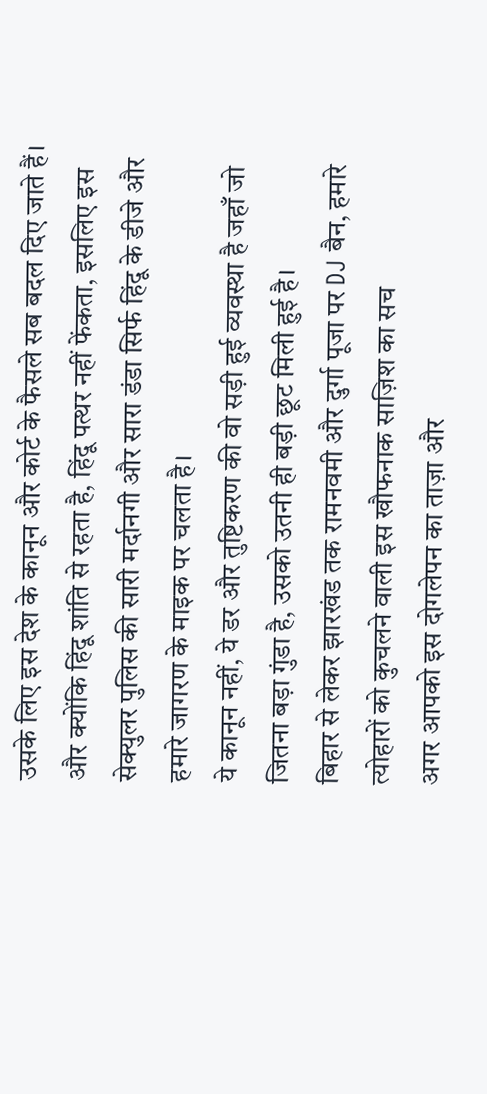उसके लिए इस देश के कानून और कोर्ट के फैसले सब बदल दिए जाते हैं।
और क्योंकि हिंदू शांति से रहता है, हिंदू पत्थर नहीं फेंकता, इसलिए इस सेक्युलर पुलिस की सारी मर्दानगी और सारा डंडा सिर्फ हिंदू के डीजे और हमारे जागरण के माइक पर चलता है।
ये कानून नहीं, ये डर और तुष्टिकरण की वो सड़ी हुई व्यवस्था है जहाँ जो जितना बड़ा गुंडा है, उसको उतनी ही बड़ी छूट मिली हुई है।
बिहार से लेकर झारखंड तक रामनवमी और दुर्गा पूजा पर DJ बैन, हमारे त्योहारों को कुचलने वाली इस खौफनाक साज़िश का सच
अगर आपको इस दोगलेपन का ताज़ा और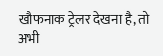खौफनाक ट्रेलर देखना है, तो अभी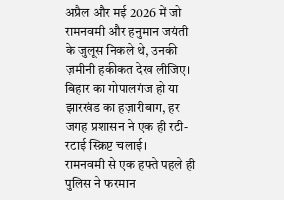अप्रैल और मई 2026 में जो रामनवमी और हनुमान जयंती के जुलूस निकले थे, उनकी ज़मीनी हकीकत देख लीजिए। बिहार का गोपालगंज हो या झारखंड का हज़ारीबाग, हर जगह प्रशासन ने एक ही रटी-रटाई स्क्रिप्ट चलाई।
रामनवमी से एक हफ्ते पहले ही पुलिस ने फरमान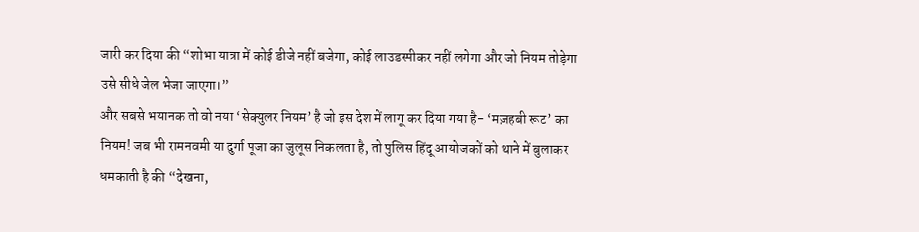जारी कर दिया की “शोभा यात्रा में कोई डीजे नहीं बजेगा, कोई लाउडस्पीकर नहीं लगेगा और जो नियम तोड़ेगा उसे सीधे जेल भेजा जाएगा।”
और सबसे भयानक तो वो नया ‘सेक्युलर नियम’ है जो इस देश में लागू कर दिया गया है- ‘मज़हबी रूट’ का नियम! जब भी रामनवमी या दुर्गा पूजा का जुलूस निकलता है, तो पुलिस हिंदू आयोजकों को थाने में बुलाकर धमकाती है की “देखना,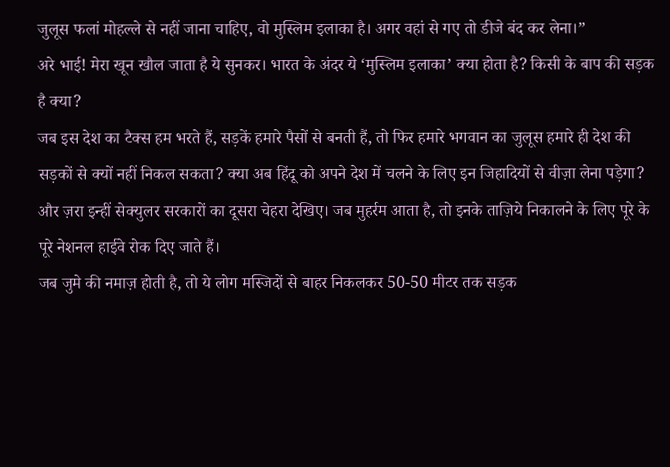जुलूस फलां मोहल्ले से नहीं जाना चाहिए, वो मुस्लिम इलाका है। अगर वहां से गए तो डीजे बंद कर लेना।”
अरे भाई! मेरा खून खौल जाता है ये सुनकर। भारत के अंदर ये ‘मुस्लिम इलाका’ क्या होता है? किसी के बाप की सड़क है क्या?
जब इस देश का टैक्स हम भरते हैं, सड़कें हमारे पैसों से बनती हैं, तो फिर हमारे भगवान का जुलूस हमारे ही देश की सड़कों से क्यों नहीं निकल सकता? क्या अब हिंदू को अपने देश में चलने के लिए इन जिहादियों से वीज़ा लेना पड़ेगा?
और ज़रा इन्हीं सेक्युलर सरकारों का दूसरा चेहरा देखिए। जब मुहर्रम आता है, तो इनके ताज़िये निकालने के लिए पूरे के पूरे नेशनल हाईवे रोक दिए जाते हैं।
जब जुमे की नमाज़ होती है, तो ये लोग मस्जिदों से बाहर निकलकर 50-50 मीटर तक सड़क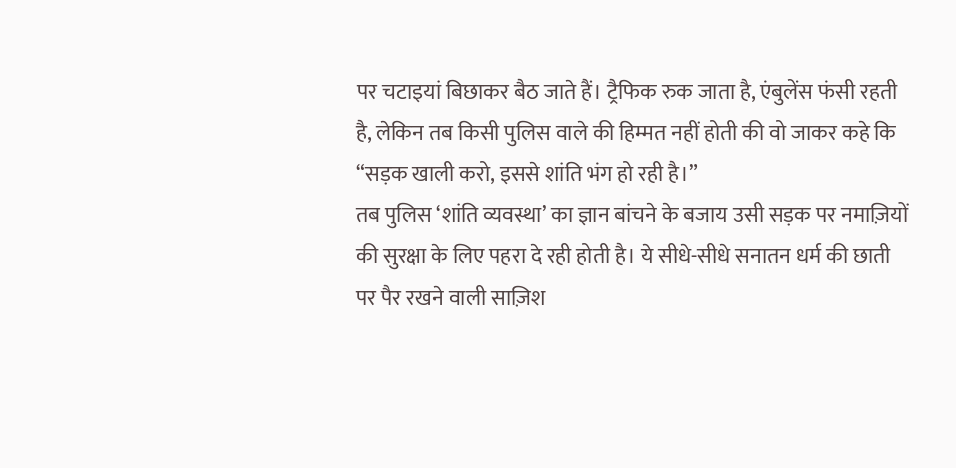पर चटाइयां बिछाकर बैठ जाते हैं। ट्रैफिक रुक जाता है, एंबुलेंस फंसी रहती है, लेकिन तब किसी पुलिस वाले की हिम्मत नहीं होती की वो जाकर कहे कि “सड़क खाली करो, इससे शांति भंग हो रही है।”
तब पुलिस ‘शांति व्यवस्था’ का ज्ञान बांचने के बजाय उसी सड़क पर नमाज़ियों की सुरक्षा के लिए पहरा दे रही होती है। ये सीधे-सीधे सनातन धर्म की छाती पर पैर रखने वाली साज़िश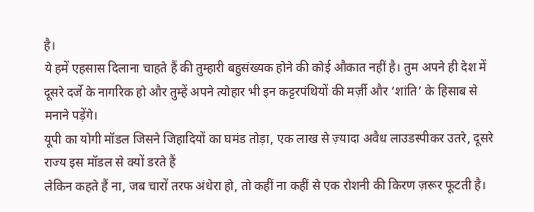है।
ये हमें एहसास दिलाना चाहते हैं की तुम्हारी बहुसंख्यक होने की कोई औकात नहीं है। तुम अपने ही देश में दूसरे दर्जे के नागरिक हो और तुम्हें अपने त्योहार भी इन कट्टरपंथियों की मर्ज़ी और ‘शांति’ के हिसाब से मनाने पड़ेंगे।
यूपी का योगी मॉडल जिसने जिहादियों का घमंड तोड़ा, एक लाख से ज़्यादा अवैध लाउडस्पीकर उतरे, दूसरे राज्य इस मॉडल से क्यों डरते हैं
लेकिन कहते हैं ना, जब चारों तरफ अंधेरा हो, तो कहीं ना कहीं से एक रोशनी की किरण ज़रूर फूटती है।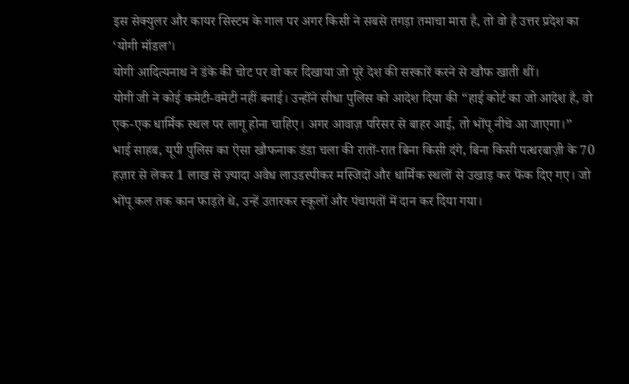इस सेक्युलर और कायर सिस्टम के गाल पर अगर किसी ने सबसे तगड़ा तमाचा मारा है, तो वो है उत्तर प्रदेश का ‘योगी मॉडल’।
योगी आदित्यनाथ ने डंके की चोट पर वो कर दिखाया जो पूरे देश की सरकारें करने से खौफ खाती थीं।
योगी जी ने कोई कमेटी-वमेटी नहीं बनाई। उन्होंने सीधा पुलिस को आदेश दिया की “हाई कोर्ट का जो आदेश है, वो एक-एक धार्मिक स्थल पर लागू होना चाहिए। अगर आवाज़ परिसर से बाहर आई, तो भोंपू नीचे आ जाएगा।”
भाई साहब, यूपी पुलिस का ऐसा खौफनाक डंडा चला की रातों-रात बिना किसी दंगे, बिना किसी पत्थरबाज़ी के 70 हज़ार से लेकर 1 लाख से ज़्यादा अवैध लाउडस्पीकर मस्जिदों और धार्मिक स्थलों से उखाड़ कर फेंक दिए गए। जो भोंपू कल तक कान फाड़ते थे, उन्हें उतारकर स्कूलों और पंचायतों में दान कर दिया गया।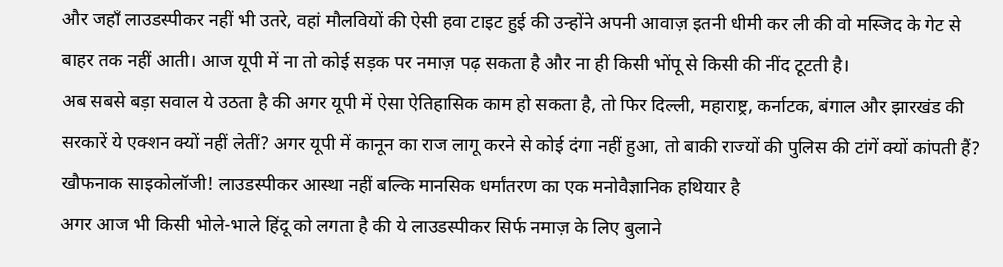और जहाँ लाउडस्पीकर नहीं भी उतरे, वहां मौलवियों की ऐसी हवा टाइट हुई की उन्होंने अपनी आवाज़ इतनी धीमी कर ली की वो मस्जिद के गेट से बाहर तक नहीं आती। आज यूपी में ना तो कोई सड़क पर नमाज़ पढ़ सकता है और ना ही किसी भोंपू से किसी की नींद टूटती है।
अब सबसे बड़ा सवाल ये उठता है की अगर यूपी में ऐसा ऐतिहासिक काम हो सकता है, तो फिर दिल्ली, महाराष्ट्र, कर्नाटक, बंगाल और झारखंड की सरकारें ये एक्शन क्यों नहीं लेतीं? अगर यूपी में कानून का राज लागू करने से कोई दंगा नहीं हुआ, तो बाकी राज्यों की पुलिस की टांगें क्यों कांपती हैं?
खौफनाक साइकोलॉजी! लाउडस्पीकर आस्था नहीं बल्कि मानसिक धर्मांतरण का एक मनोवैज्ञानिक हथियार है
अगर आज भी किसी भोले-भाले हिंदू को लगता है की ये लाउडस्पीकर सिर्फ नमाज़ के लिए बुलाने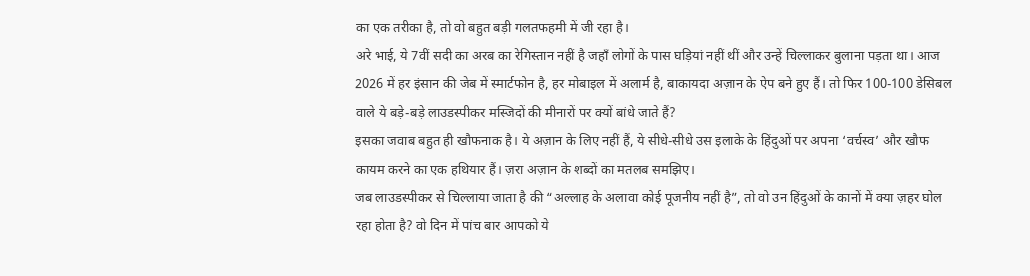का एक तरीका है, तो वो बहुत बड़ी गलतफहमी में जी रहा है।
अरे भाई, ये 7वीं सदी का अरब का रेगिस्तान नहीं है जहाँ लोगों के पास घड़ियां नहीं थीं और उन्हें चिल्लाकर बुलाना पड़ता था। आज 2026 में हर इंसान की जेब में स्मार्टफोन है, हर मोबाइल में अलार्म है, बाकायदा अज़ान के ऐप बने हुए हैं। तो फिर 100-100 डेसिबल वाले ये बड़े-बड़े लाउडस्पीकर मस्जिदों की मीनारों पर क्यों बांधे जाते हैं?
इसका जवाब बहुत ही खौफनाक है। ये अज़ान के लिए नहीं हैं, ये सीधे-सीधे उस इलाके के हिंदुओं पर अपना ‘वर्चस्व’ और खौफ कायम करने का एक हथियार हैं। ज़रा अज़ान के शब्दों का मतलब समझिए।
जब लाउडस्पीकर से चिल्लाया जाता है की “अल्लाह के अलावा कोई पूजनीय नहीं है”, तो वो उन हिंदुओं के कानों में क्या ज़हर घोल रहा होता है? वो दिन में पांच बार आपको ये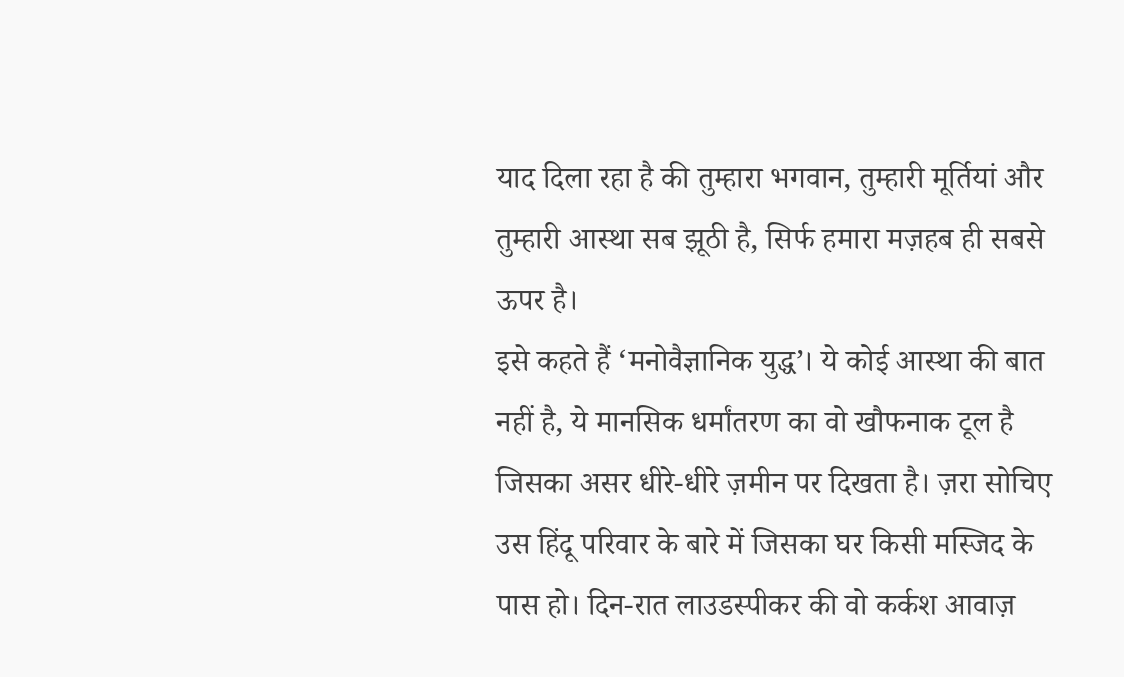याद दिला रहा है की तुम्हारा भगवान, तुम्हारी मूर्तियां और तुम्हारी आस्था सब झूठी है, सिर्फ हमारा मज़हब ही सबसे ऊपर है।
इसे कहते हैं ‘मनोवैज्ञानिक युद्ध’। ये कोई आस्था की बात नहीं है, ये मानसिक धर्मांतरण का वो खौफनाक टूल है जिसका असर धीरे-धीरे ज़मीन पर दिखता है। ज़रा सोचिए उस हिंदू परिवार के बारे में जिसका घर किसी मस्जिद के पास हो। दिन-रात लाउडस्पीकर की वो कर्कश आवाज़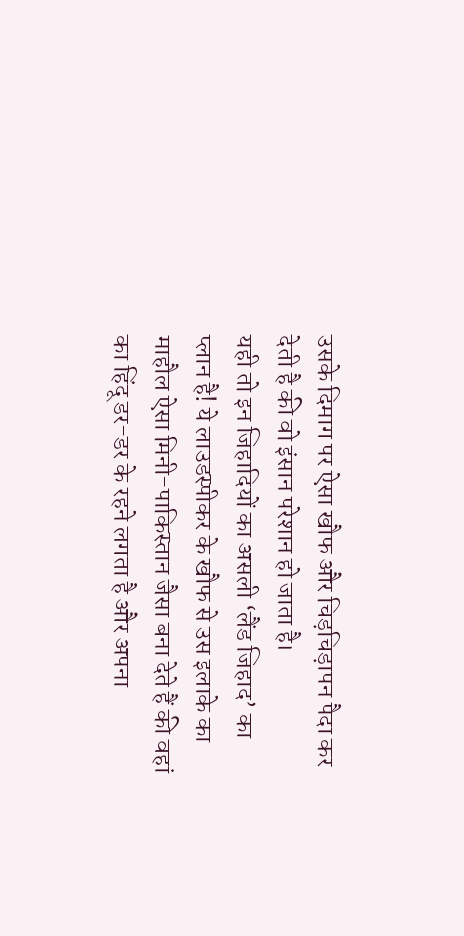उसके दिमाग पर ऐसा खौफ और चिड़चिड़ापन पैदा कर देती है की वो इंसान परेशान हो जाता है।
यही तो इन जिहादियों का असली ‘लैंड जिहाद’ का प्लान है! ये लाउडस्पीकर के खौफ से उस इलाके का माहौल ऐसा मिनी-पाकिस्तान जैसा बना देते हैं की वहां का हिंदू डर-डर के रहने लगता है और अपना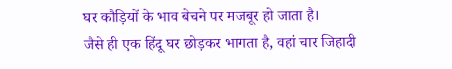घर कौड़ियों के भाव बेचने पर मजबूर हो जाता है।
जैसे ही एक हिंदू घर छोड़कर भागता है, वहां चार जिहादी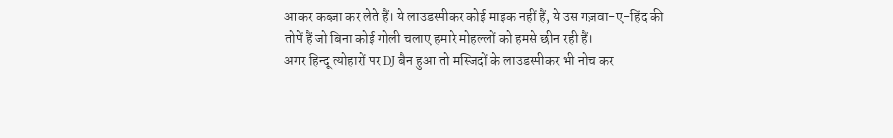आकर कब्ज़ा कर लेते हैं। ये लाउडस्पीकर कोई माइक नहीं हैं, ये उस गज़वा-ए-हिंद की तोपें हैं जो बिना कोई गोली चलाए हमारे मोहल्लों को हमसे छीन रही हैं।
अगर हिन्दू त्योहारों पर DJ बैन हुआ तो मस्जिदों के लाउडस्पीकर भी नोच कर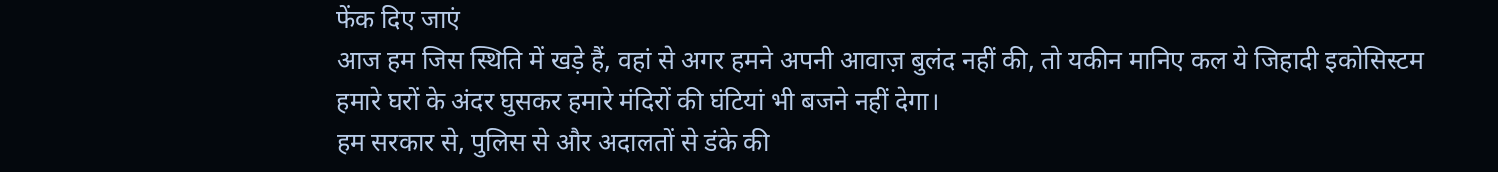फेंक दिए जाएं
आज हम जिस स्थिति में खड़े हैं, वहां से अगर हमने अपनी आवाज़ बुलंद नहीं की, तो यकीन मानिए कल ये जिहादी इकोसिस्टम हमारे घरों के अंदर घुसकर हमारे मंदिरों की घंटियां भी बजने नहीं देगा।
हम सरकार से, पुलिस से और अदालतों से डंके की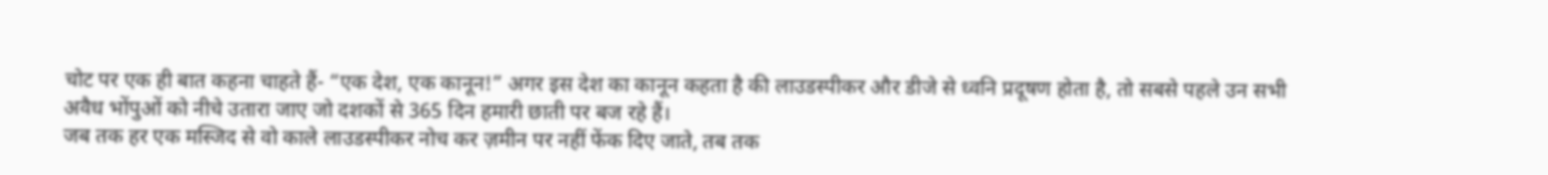चोट पर एक ही बात कहना चाहते हैं- “एक देश, एक कानून!” अगर इस देश का कानून कहता है की लाउडस्पीकर और डीजे से ध्वनि प्रदूषण होता है, तो सबसे पहले उन सभी अवैध भोंपुओं को नीचे उतारा जाए जो दशकों से 365 दिन हमारी छाती पर बज रहे हैं।
जब तक हर एक मस्जिद से वो काले लाउडस्पीकर नोच कर ज़मीन पर नहीं फेंक दिए जाते, तब तक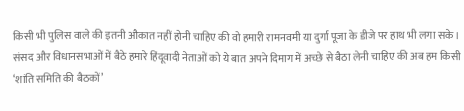किसी भी पुलिस वाले की इतनी औकात नहीं होनी चाहिए की वो हमारी रामनवमी या दुर्गा पूजा के डीजे पर हाथ भी लगा सके।
संसद और विधानसभाओं में बैठे हमारे हिंदूवादी नेताओं को ये बात अपने दिमाग में अच्छे से बैठा लेनी चाहिए की अब हम किसी ‘शांति समिति की बैठकों’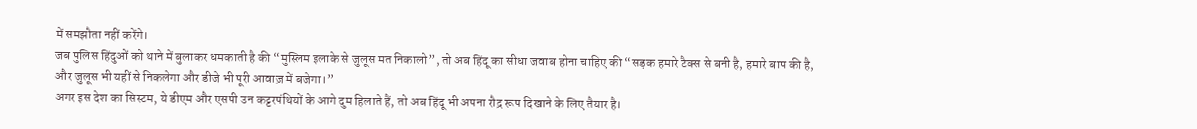में समझौता नहीं करेंगे।
जब पुलिस हिंदुओं को थाने में बुलाकर धमकाती है की “मुस्लिम इलाके से जुलूस मत निकालो”, तो अब हिंदू का सीधा जवाब होना चाहिए की “सड़क हमारे टैक्स से बनी है, हमारे बाप की है, और जुलूस भी यहीं से निकलेगा और डीजे भी पूरी आवाज़ में बजेगा।”
अगर इस देश का सिस्टम, ये डीएम और एसपी उन कट्टरपंथियों के आगे दुम हिलाते हैं, तो अब हिंदू भी अपना रौद्र रूप दिखाने के लिए तैयार है।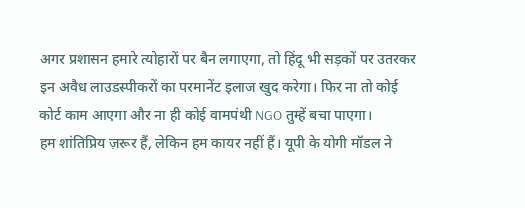अगर प्रशासन हमारे त्योहारों पर बैन लगाएगा, तो हिंदू भी सड़कों पर उतरकर इन अवैध लाउडस्पीकरों का परमानेंट इलाज खुद करेगा। फिर ना तो कोई कोर्ट काम आएगा और ना ही कोई वामपंथी NGO तुम्हें बचा पाएगा।
हम शांतिप्रिय ज़रूर हैं, लेकिन हम कायर नहीं हैं। यूपी के योगी मॉडल ने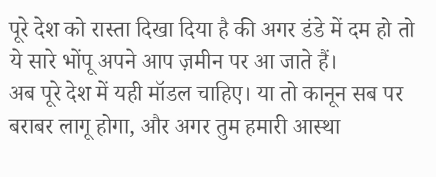पूरे देश को रास्ता दिखा दिया है की अगर डंडे में दम हो तो ये सारे भोंपू अपने आप ज़मीन पर आ जाते हैं।
अब पूरे देश में यही मॉडल चाहिए। या तो कानून सब पर बराबर लागू होगा, और अगर तुम हमारी आस्था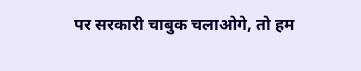पर सरकारी चाबुक चलाओगे, तो हम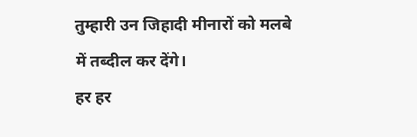तुम्हारी उन जिहादी मीनारों को मलबे में तब्दील कर देंगे।
हर हर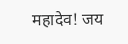महादेव! जय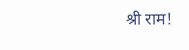श्री राम!